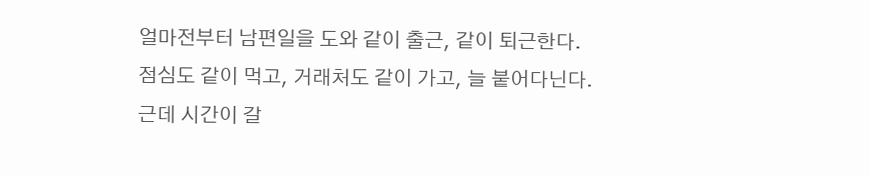얼마전부터 남편일을 도와 같이 출근, 같이 퇴근한다.
점심도 같이 먹고, 거래처도 같이 가고, 늘 붙어다닌다.
근데 시간이 갈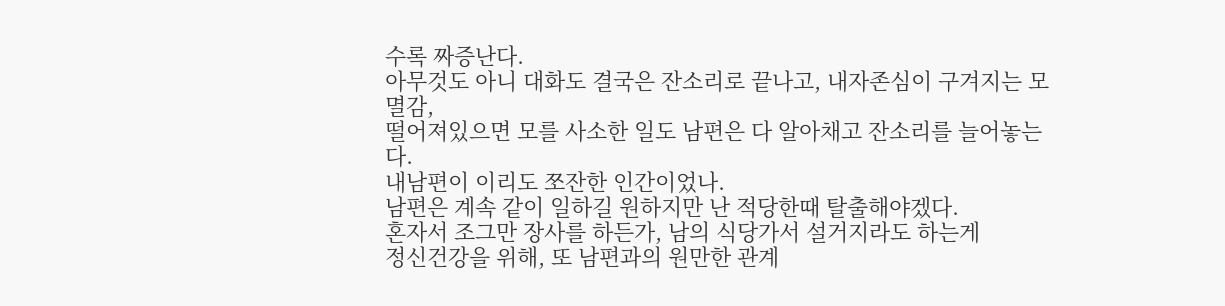수록 짜증난다.
아무것도 아니 대화도 결국은 잔소리로 끝나고, 내자존심이 구겨지는 모멸감,
떨어져있으면 모를 사소한 일도 남편은 다 알아채고 잔소리를 늘어놓는다.
내남편이 이리도 쪼잔한 인간이었나.
남편은 계속 같이 일하길 원하지만 난 적당한때 탈출해야겠다.
혼자서 조그만 장사를 하든가, 남의 식당가서 설거지라도 하는게
정신건강을 위해, 또 남편과의 원만한 관계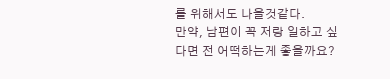를 위해서도 나을것같다.
만약, 남편이 꼭 저랑 일하고 싶다면 전 어떡하는게 좋을까요?